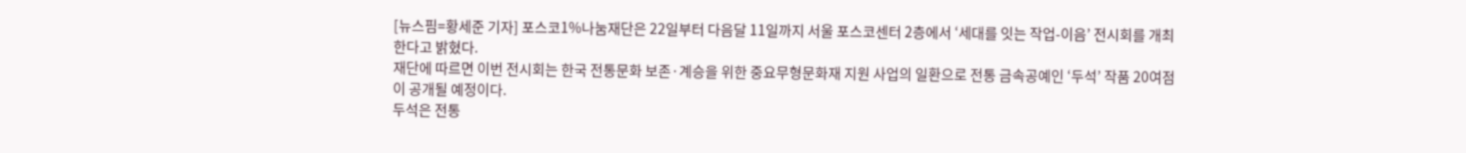[뉴스핌=황세준 기자] 포스코1%나눔재단은 22일부터 다음달 11일까지 서울 포스코센터 2층에서 ‘세대를 잇는 작업-이음’ 전시회를 개최한다고 밝혔다.
재단에 따르면 이번 전시회는 한국 전통문화 보존·계승을 위한 중요무형문화재 지원 사업의 일환으로 전통 금속공예인 ‘두석’ 작품 20여점이 공개될 예정이다.
두석은 전통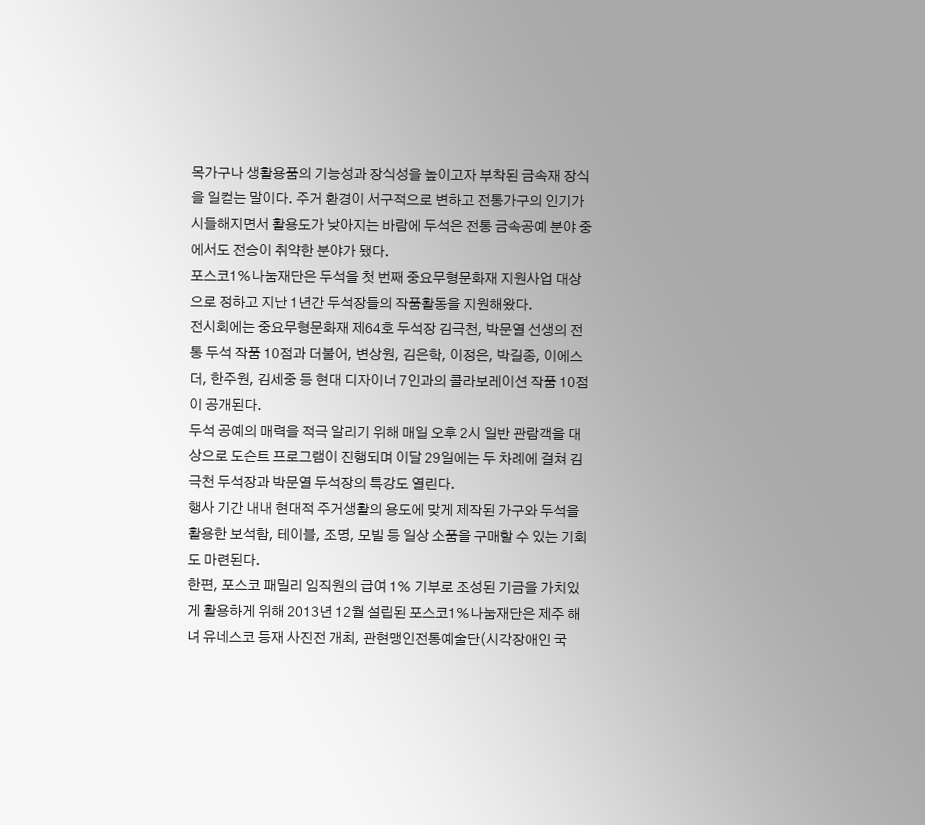목가구나 생활용품의 기능성과 장식성을 높이고자 부착된 금속재 장식을 일컫는 말이다. 주거 환경이 서구적으로 변하고 전통가구의 인기가 시들해지면서 활용도가 낮아지는 바람에 두석은 전통 금속공예 분야 중에서도 전승이 취약한 분야가 됐다.
포스코1%나눔재단은 두석을 첫 번째 중요무형문화재 지원사업 대상으로 정하고 지난 1년간 두석장들의 작품활동을 지원해왔다.
전시회에는 중요무형문화재 제64호 두석장 김극천, 박문열 선생의 전통 두석 작품 10점과 더불어, 변상원, 김은학, 이정은, 박길종, 이에스더, 한주원, 김세중 등 현대 디자이너 7인과의 콜라보레이션 작품 10점이 공개된다.
두석 공예의 매력을 적극 알리기 위해 매일 오후 2시 일반 관람객을 대상으로 도슨트 프로그램이 진행되며 이달 29일에는 두 차례에 걸쳐 김극천 두석장과 박문열 두석장의 특강도 열린다.
행사 기간 내내 현대적 주거생활의 용도에 맞게 제작된 가구와 두석을 활용한 보석함, 테이블, 조명, 모빌 등 일상 소품을 구매할 수 있는 기회도 마련된다.
한편, 포스코 패밀리 임직원의 급여 1% 기부로 조성된 기금을 가치있게 활용하게 위해 2013년 12월 설립된 포스코1%나눔재단은 제주 해녀 유네스코 등재 사진전 개최, 관현맹인전통예술단(시각장애인 국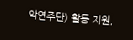악연주단) 활동 지원,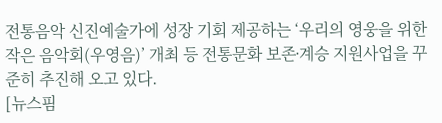전통음악 신진예술가에 성장 기회 제공하는 ‘우리의 영웅을 위한 작은 음악회(우영음)’ 개최 등 전통문화 보존∙계승 지원사업을 꾸준히 추진해 오고 있다.
[뉴스핌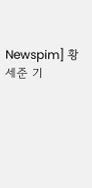Newspim] 황세준 기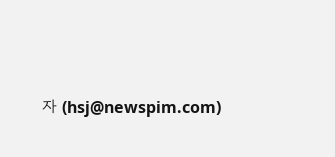자 (hsj@newspim.com)